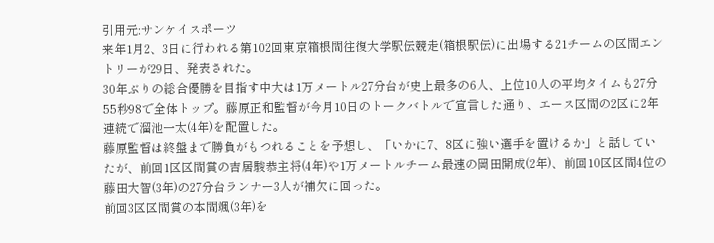引用元:サンケイスポーツ
来年1月2、3日に行われる第102回東京箱根間往復大学駅伝競走(箱根駅伝)に出場する21チームの区間エントリーが29日、発表された。
30年ぶりの総合優勝を目指す中大は1万メートル27分台が史上最多の6人、上位10人の平均タイムも27分55秒98で全体トップ。藤原正和監督が今月10日のトークバトルで宣言した通り、エース区間の2区に2年連続で溜池一太(4年)を配置した。
藤原監督は終盤まで勝負がもつれることを予想し、「いかに7、8区に強い選手を置けるか」と話していたが、前回1区区間賞の吉居駿恭主将(4年)や1万メートルチーム最速の岡田開成(2年)、前回10区区間4位の藤田大智(3年)の27分台ランナー3人が補欠に回った。
前回3区区間賞の本間颯(3年)を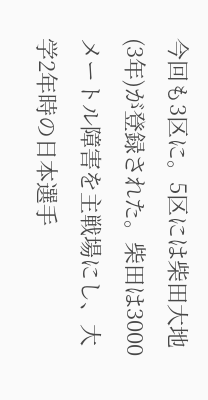今回も3区に。5区には柴田大地(3年)が登録された。柴田は3000メートル障害を主戦場にし、大学2年時の日本選手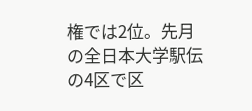権では2位。先月の全日本大学駅伝の4区で区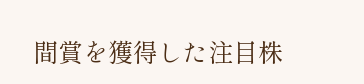間賞を獲得した注目株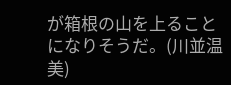が箱根の山を上ることになりそうだ。(川並温美)